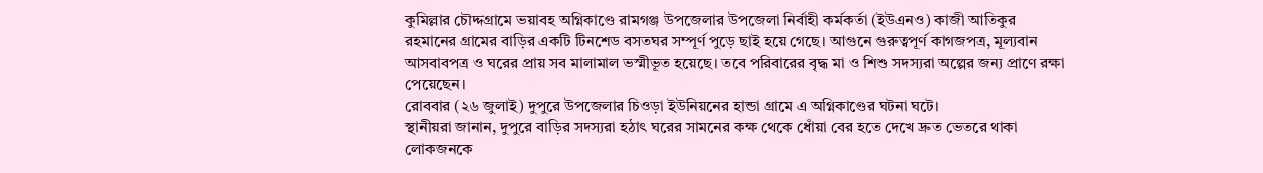কুমিল্লার চৌদ্দগ্রামে ভয়াবহ অগ্নিকাণ্ডে রামগঞ্জ উপজেলার উপজেলা নির্বাহী কর্মকর্তা (ইউএনও) কাজী আতিকুর রহমানের গ্রামের বাড়ির একটি টিনশেড বসতঘর সম্পূর্ণ পুড়ে ছাই হয়ে গেছে। আগুনে গুরুত্বপূর্ণ কাগজপত্র, মূল্যবান আসবাবপত্র ও ঘরের প্রায় সব মালামাল ভস্মীভূত হয়েছে। তবে পরিবারের বৃদ্ধ মা ও শিশু সদস্যরা অল্পের জন্য প্রাণে রক্ষা পেয়েছেন।
রোববার (২৬ জুলাই) দুপুরে উপজেলার চিওড়া ইউনিয়নের হান্ডা গ্রামে এ অগ্নিকাণ্ডের ঘটনা ঘটে।
স্থানীয়রা জানান, দুপুরে বাড়ির সদস্যরা হঠাৎ ঘরের সামনের কক্ষ থেকে ধোঁয়া বের হতে দেখে দ্রুত ভেতরে থাকা লোকজনকে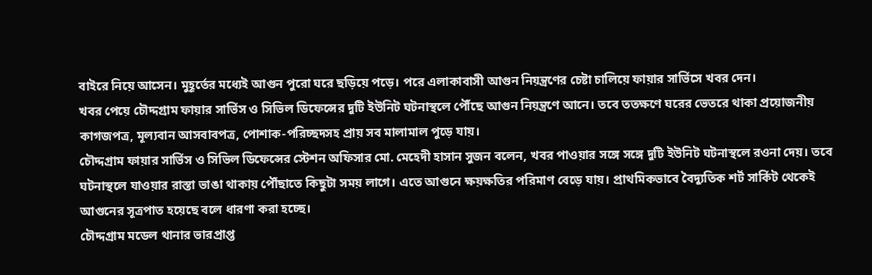বাইরে নিয়ে আসেন। মুহূর্তের মধ্যেই আগুন পুরো ঘরে ছড়িয়ে পড়ে। পরে এলাকাবাসী আগুন নিয়ন্ত্রণের চেষ্টা চালিয়ে ফায়ার সার্ভিসে খবর দেন।
খবর পেয়ে চৌদ্দগ্রাম ফায়ার সার্ভিস ও সিভিল ডিফেন্সের দুটি ইউনিট ঘটনাস্থলে পৌঁছে আগুন নিয়ন্ত্রণে আনে। তবে ততক্ষণে ঘরের ভেতরে থাকা প্রয়োজনীয় কাগজপত্র, মূল্যবান আসবাবপত্র, পোশাক-পরিচ্ছদসহ প্রায় সব মালামাল পুড়ে যায়।
চৌদ্দগ্রাম ফায়ার সার্ভিস ও সিভিল ডিফেন্সের স্টেশন অফিসার মো. মেহেদী হাসান সুজন বলেন, খবর পাওয়ার সঙ্গে সঙ্গে দুটি ইউনিট ঘটনাস্থলে রওনা দেয়। তবে ঘটনাস্থলে যাওয়ার রাস্তা ভাঙা থাকায় পৌঁছাতে কিছুটা সময় লাগে। এতে আগুনে ক্ষয়ক্ষতির পরিমাণ বেড়ে যায়। প্রাথমিকভাবে বৈদ্যুতিক শর্ট সার্কিট থেকেই আগুনের সূত্রপাত হয়েছে বলে ধারণা করা হচ্ছে।
চৌদ্দগ্রাম মডেল থানার ভারপ্রাপ্ত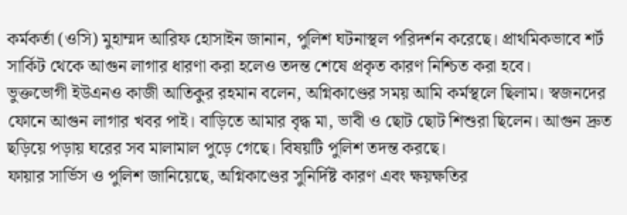কর্মকর্তা (ওসি) মুহাম্মদ আরিফ হোসাইন জানান, পুলিশ ঘটনাস্থল পরিদর্শন করেছে। প্রাথমিকভাবে শর্ট সার্কিট থেকে আগুন লাগার ধারণা করা হলেও তদন্ত শেষে প্রকৃত কারণ নিশ্চিত করা হবে।
ভুক্তভোগী ইউএনও কাজী আতিকুর রহমান বলেন, অগ্নিকাণ্ডের সময় আমি কর্মস্থলে ছিলাম। স্বজনদের ফোনে আগুন লাগার খবর পাই। বাড়িতে আমার বৃদ্ধ মা, ভাবী ও ছোট ছোট শিশুরা ছিলেন। আগুন দ্রুত ছড়িয়ে পড়ায় ঘরের সব মালামাল পুড়ে গেছে। বিষয়টি পুলিশ তদন্ত করছে।
ফায়ার সার্ভিস ও পুলিশ জানিয়েছে, অগ্নিকাণ্ডের সুনির্দিষ্ট কারণ এবং ক্ষয়ক্ষতির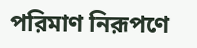পরিমাণ নিরূপণে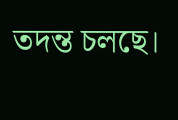তদন্ত চলছে।